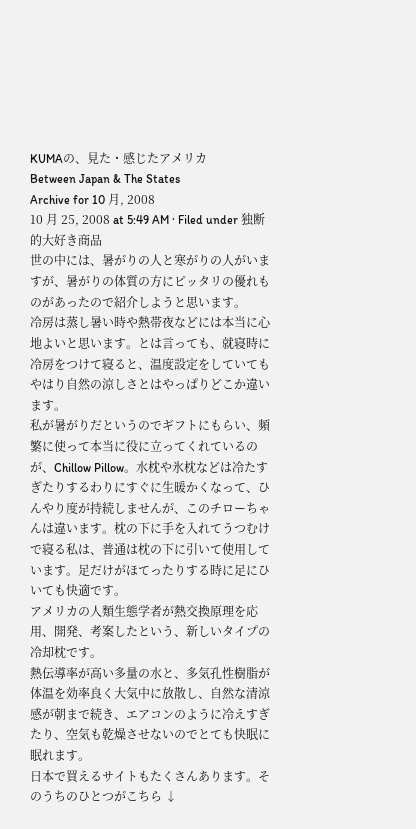KUMAの、見た・感じたアメリカ
Between Japan & The States
Archive for 10 月, 2008
10 月 25, 2008 at 5:49 AM · Filed under 独断的大好き商品
世の中には、暑がりの人と寒がりの人がいますが、暑がりの体質の方にピッタリの優れものがあったので紹介しようと思います。
冷房は蒸し暑い時や熱帯夜などには本当に心地よいと思います。とは言っても、就寝時に冷房をつけて寝ると、温度設定をしていてもやはり自然の涼しさとはやっぱりどこか違います。
私が暑がりだというのでギフトにもらい、頻繁に使って本当に役に立ってくれているのが、Chillow Pillow。水枕や氷枕などは冷たすぎたりするわりにすぐに生暖かくなって、ひんやり度が持続しませんが、このチローちゃんは違います。枕の下に手を入れてうつむけで寝る私は、普通は枕の下に引いて使用しています。足だけがほてったりする時に足にひいても快適です。
アメリカの人類生態学者が熱交換原理を応用、開発、考案したという、新しいタイプの冷却枕です。
熱伝導率が高い多量の水と、多気孔性樹脂が体温を効率良く大気中に放散し、自然な清涼感が朝まで続き、エアコンのように冷えすぎたり、空気も乾燥させないのでとても快眠に眠れます。
日本で買えるサイトもたくさんあります。そのうちのひとつがこちら ↓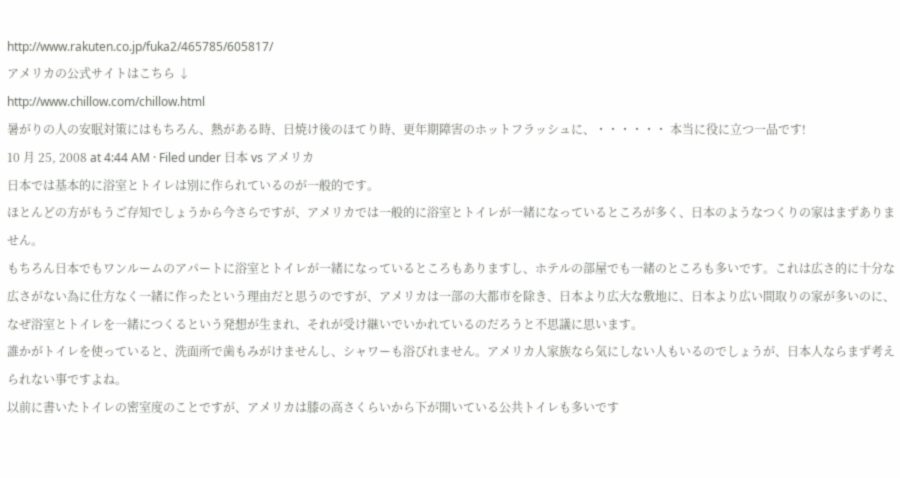http://www.rakuten.co.jp/fuka2/465785/605817/
アメリカの公式サイトはこちら ↓
http://www.chillow.com/chillow.html
暑がりの人の安眠対策にはもちろん、熱がある時、日焼け後のほてり時、更年期障害のホットフラッシュに、・・・・・・ 本当に役に立つ一品です!
10 月 25, 2008 at 4:44 AM · Filed under 日本 vs アメリカ
日本では基本的に浴室とトイレは別に作られているのが一般的です。
ほとんどの方がもうご存知でしょうから今さらですが、アメリカでは一般的に浴室とトイレが一緒になっているところが多く、日本のようなつくりの家はまずありません。
もちろん日本でもワンルームのアパートに浴室とトイレが一緒になっているところもありますし、ホテルの部屋でも一緒のところも多いです。これは広さ的に十分な広さがない為に仕方なく一緒に作ったという理由だと思うのですが、アメリカは一部の大都市を除き、日本より広大な敷地に、日本より広い間取りの家が多いのに、なぜ浴室とトイレを一緒につくるという発想が生まれ、それが受け継いでいかれているのだろうと不思議に思います。
誰かがトイレを使っていると、洗面所で歯もみがけませんし、シャワーも浴びれません。アメリカ人家族なら気にしない人もいるのでしょうが、日本人ならまず考えられない事ですよね。
以前に書いたトイレの密室度のことですが、アメリカは膝の高さくらいから下が開いている公共トイレも多いです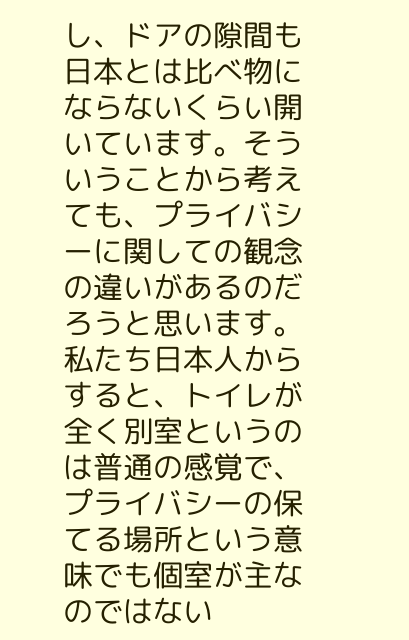し、ドアの隙間も日本とは比べ物にならないくらい開いています。そういうことから考えても、プライバシーに関しての観念の違いがあるのだろうと思います。
私たち日本人からすると、トイレが全く別室というのは普通の感覚で、プライバシーの保てる場所という意味でも個室が主なのではない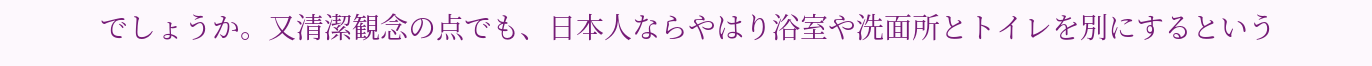でしょうか。又清潔観念の点でも、日本人ならやはり浴室や洗面所とトイレを別にするという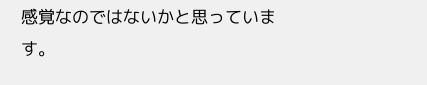感覚なのではないかと思っています。